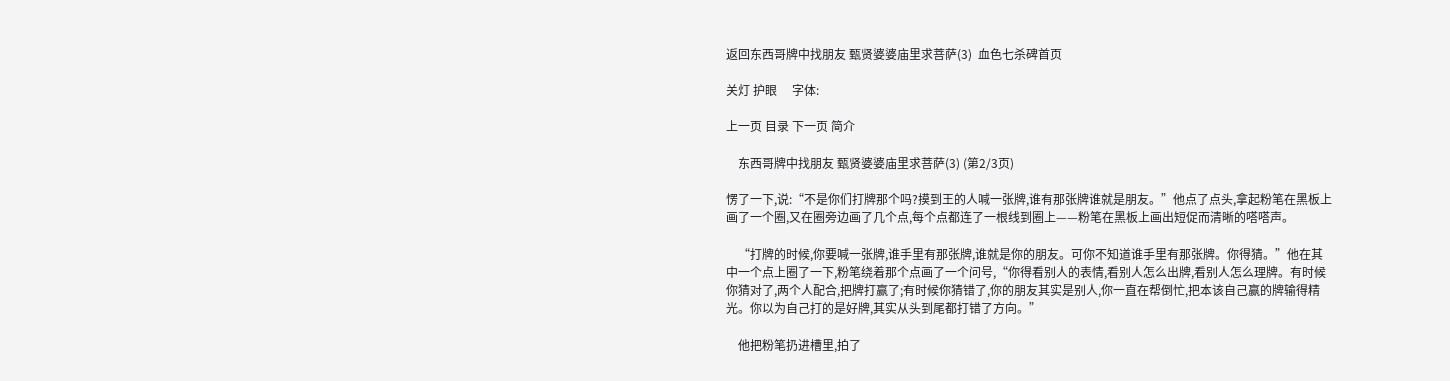返回东西哥牌中找朋友 甄贤婆婆庙里求菩萨(3)  血色七杀碑首页

关灯 护眼     字体:

上一页 目录 下一页 简介

    东西哥牌中找朋友 甄贤婆婆庙里求菩萨(3) (第2/3页)

愣了一下,说:“不是你们打牌那个吗?摸到王的人喊一张牌,谁有那张牌谁就是朋友。”他点了点头,拿起粉笔在黑板上画了一个圈,又在圈旁边画了几个点,每个点都连了一根线到圈上——粉笔在黑板上画出短促而清晰的嗒嗒声。

    “打牌的时候,你要喊一张牌,谁手里有那张牌,谁就是你的朋友。可你不知道谁手里有那张牌。你得猜。”他在其中一个点上圈了一下,粉笔绕着那个点画了一个问号,“你得看别人的表情,看别人怎么出牌,看别人怎么理牌。有时候你猜对了,两个人配合,把牌打赢了;有时候你猜错了,你的朋友其实是别人,你一直在帮倒忙,把本该自己赢的牌输得精光。你以为自己打的是好牌,其实从头到尾都打错了方向。”

    他把粉笔扔进槽里,拍了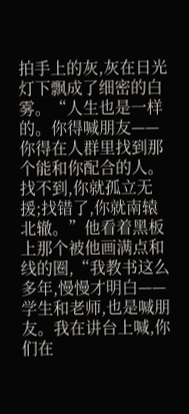拍手上的灰,灰在日光灯下飘成了细密的白雾。“人生也是一样的。你得喊朋友——你得在人群里找到那个能和你配合的人。找不到,你就孤立无援;找错了,你就南辕北辙。”他看着黑板上那个被他画满点和线的圈,“我教书这么多年,慢慢才明白——学生和老师,也是喊朋友。我在讲台上喊,你们在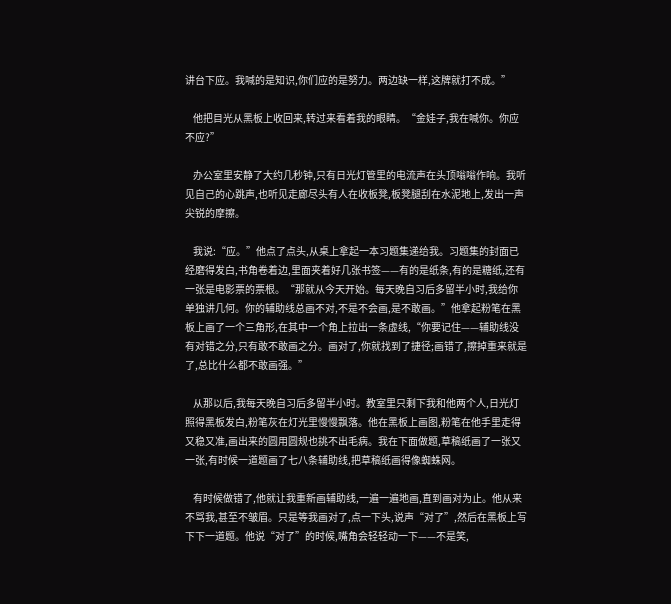讲台下应。我喊的是知识,你们应的是努力。两边缺一样,这牌就打不成。”

    他把目光从黑板上收回来,转过来看着我的眼睛。“金娃子,我在喊你。你应不应?”

    办公室里安静了大约几秒钟,只有日光灯管里的电流声在头顶嗡嗡作响。我听见自己的心跳声,也听见走廊尽头有人在收板凳,板凳腿刮在水泥地上,发出一声尖锐的摩擦。

    我说:“应。”他点了点头,从桌上拿起一本习题集递给我。习题集的封面已经磨得发白,书角卷着边,里面夹着好几张书签——有的是纸条,有的是糖纸,还有一张是电影票的票根。“那就从今天开始。每天晚自习后多留半小时,我给你单独讲几何。你的辅助线总画不对,不是不会画,是不敢画。”他拿起粉笔在黑板上画了一个三角形,在其中一个角上拉出一条虚线,“你要记住——辅助线没有对错之分,只有敢不敢画之分。画对了,你就找到了捷径;画错了,擦掉重来就是了,总比什么都不敢画强。”

    从那以后,我每天晚自习后多留半小时。教室里只剩下我和他两个人,日光灯照得黑板发白,粉笔灰在灯光里慢慢飘落。他在黑板上画图,粉笔在他手里走得又稳又准,画出来的圆用圆规也挑不出毛病。我在下面做题,草稿纸画了一张又一张,有时候一道题画了七八条辅助线,把草稿纸画得像蜘蛛网。

    有时候做错了,他就让我重新画辅助线,一遍一遍地画,直到画对为止。他从来不骂我,甚至不皱眉。只是等我画对了,点一下头,说声“对了”,然后在黑板上写下下一道题。他说“对了”的时候,嘴角会轻轻动一下——不是笑,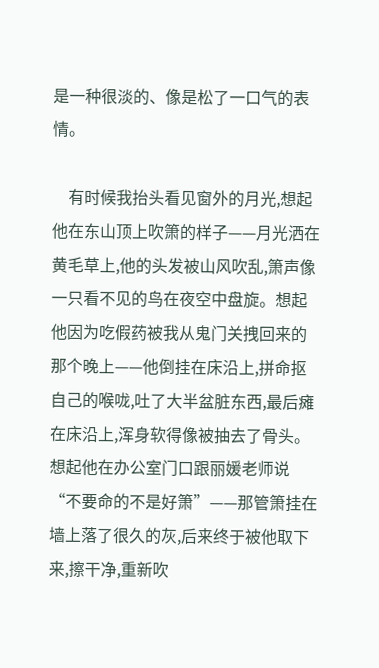是一种很淡的、像是松了一口气的表情。

    有时候我抬头看见窗外的月光,想起他在东山顶上吹箫的样子——月光洒在黄毛草上,他的头发被山风吹乱,箫声像一只看不见的鸟在夜空中盘旋。想起他因为吃假药被我从鬼门关拽回来的那个晚上——他倒挂在床沿上,拼命抠自己的喉咙,吐了大半盆脏东西,最后瘫在床沿上,浑身软得像被抽去了骨头。想起他在办公室门口跟丽媛老师说“不要命的不是好箫”——那管箫挂在墙上落了很久的灰,后来终于被他取下来,擦干净,重新吹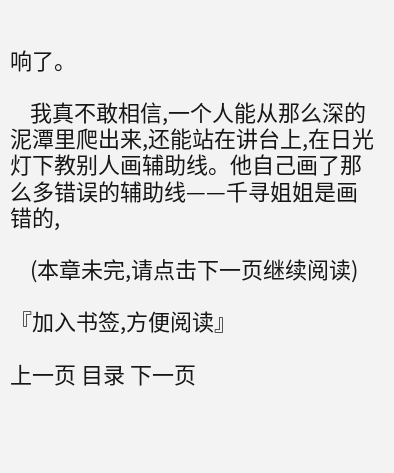响了。

    我真不敢相信,一个人能从那么深的泥潭里爬出来,还能站在讲台上,在日光灯下教别人画辅助线。他自己画了那么多错误的辅助线——千寻姐姐是画错的,

    (本章未完,请点击下一页继续阅读)

『加入书签,方便阅读』

上一页 目录 下一页